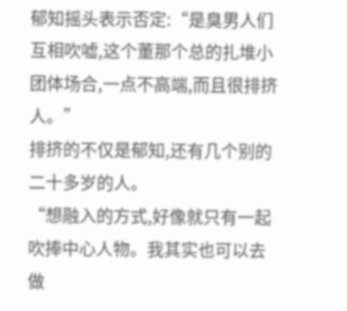郁知摇头表示否定:“是臭男人们互相吹嘘,这个董那个总的扎堆小团体场合,一点不高端,而且很排挤人。”
排挤的不仅是郁知,还有几个别的二十多岁的人。
“想融入的方式,好像就只有一起吹捧中心人物。我其实也可以去做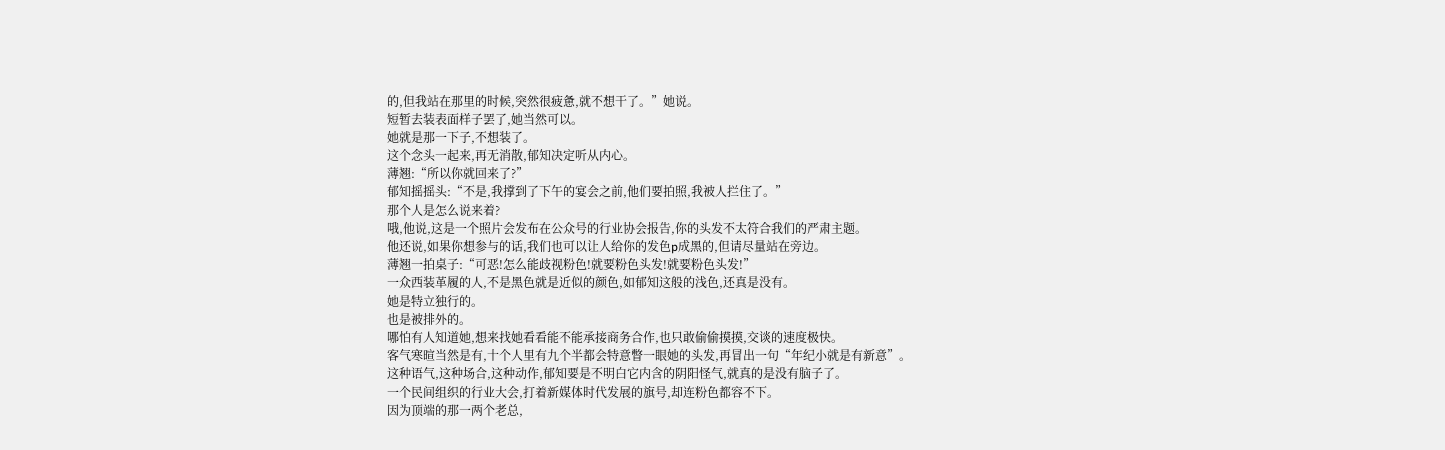的,但我站在那里的时候,突然很疲惫,就不想干了。”她说。
短暂去装表面样子罢了,她当然可以。
她就是那一下子,不想装了。
这个念头一起来,再无消散,郁知决定听从内心。
薄翘:“所以你就回来了?”
郁知摇摇头:“不是,我撑到了下午的宴会之前,他们要拍照,我被人拦住了。”
那个人是怎么说来着?
哦,他说,这是一个照片会发布在公众号的行业协会报告,你的头发不太符合我们的严肃主题。
他还说,如果你想参与的话,我们也可以让人给你的发色p成黑的,但请尽量站在旁边。
薄翘一拍桌子:“可恶!怎么能歧视粉色!就要粉色头发!就要粉色头发!”
一众西装革履的人,不是黑色就是近似的颜色,如郁知这般的浅色,还真是没有。
她是特立独行的。
也是被排外的。
哪怕有人知道她,想来找她看看能不能承接商务合作,也只敢偷偷摸摸,交谈的速度极快。
客气寒暄当然是有,十个人里有九个半都会特意瞥一眼她的头发,再冒出一句“年纪小就是有新意”。
这种语气,这种场合,这种动作,郁知要是不明白它内含的阴阳怪气,就真的是没有脑子了。
一个民间组织的行业大会,打着新媒体时代发展的旗号,却连粉色都容不下。
因为顶端的那一两个老总,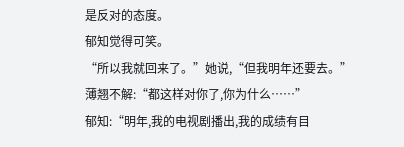是反对的态度。
郁知觉得可笑。
“所以我就回来了。”她说,“但我明年还要去。”
薄翘不解:“都这样对你了,你为什么……”
郁知:“明年,我的电视剧播出,我的成绩有目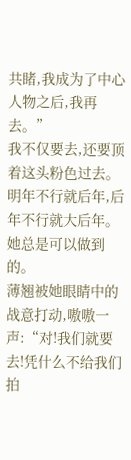共睹,我成为了中心人物之后,我再去。”
我不仅要去,还要顶着这头粉色过去。
明年不行就后年,后年不行就大后年。
她总是可以做到的。
薄翘被她眼睛中的战意打动,嗷嗷一声:“对!我们就要去!凭什么不给我们拍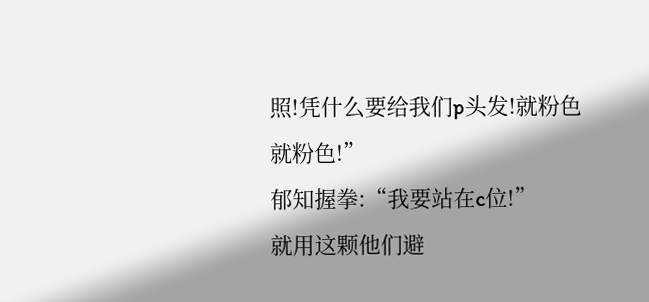照!凭什么要给我们p头发!就粉色就粉色!”
郁知握拳:“我要站在c位!”
就用这颗他们避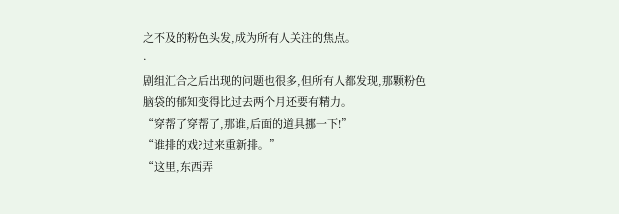之不及的粉色头发,成为所有人关注的焦点。
·
剧组汇合之后出现的问题也很多,但所有人都发现,那颗粉色脑袋的郁知变得比过去两个月还要有精力。
“穿帮了穿帮了,那谁,后面的道具挪一下!”
“谁排的戏?过来重新排。”
“这里,东西弄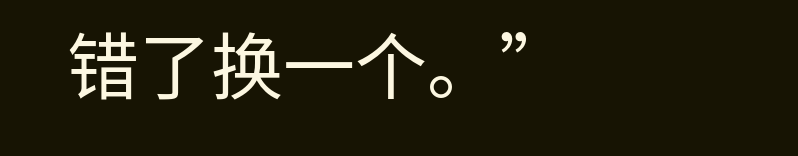错了换一个。”